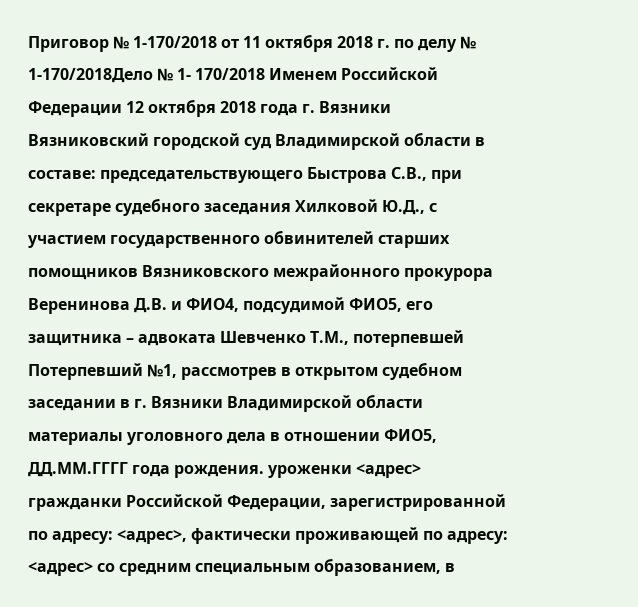Приговор № 1-170/2018 от 11 октября 2018 г. по делу № 1-170/2018Дело № 1- 170/2018 Именем Российской Федерации 12 октября 2018 года г. Вязники Вязниковский городской суд Владимирской области в составе: председательствующего Быстрова С.В., при секретаре судебного заседания Хилковой Ю.Д., с участием государственного обвинителей старших помощников Вязниковского межрайонного прокурора Веренинова Д.В. и ФИО4, подсудимой ФИО5, его защитника – адвоката Шевченко Т.М., потерпевшей Потерпевший №1, рассмотрев в открытом судебном заседании в г. Вязники Владимирской области материалы уголовного дела в отношении ФИО5, ДД.ММ.ГГГГ года рождения. уроженки <адрес> гражданки Российской Федерации, зарегистрированной по адресу: <адрес>, фактически проживающей по адресу: <адрес> со средним специальным образованием, в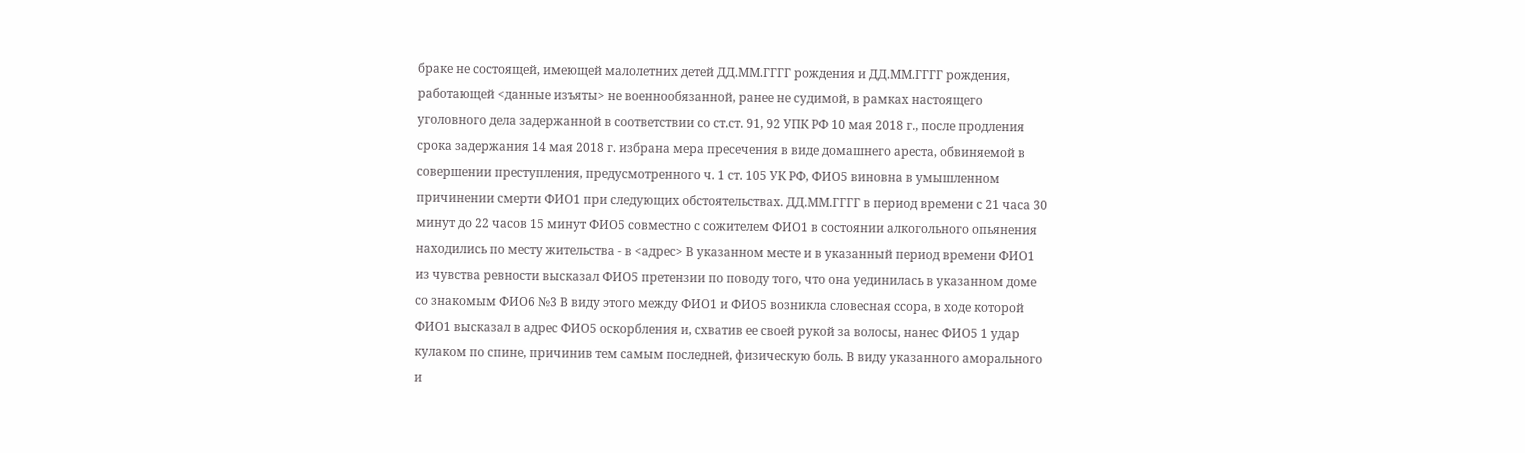браке не состоящей, имеющей малолетних детей ДД.ММ.ГГГГ рождения и ДД.ММ.ГГГГ рождения, работающей <данные изъяты> не военнообязанной, ранее не судимой, в рамках настоящего уголовного дела задержанной в соответствии со ст.ст. 91, 92 УПК РФ 10 мая 2018 г., после продления срока задержания 14 мая 2018 г. избрана мера пресечения в виде домашнего ареста, обвиняемой в совершении преступления, предусмотренного ч. 1 ст. 105 УК РФ, ФИО5 виновна в умышленном причинении смерти ФИО1 при следующих обстоятельствах. ДД.ММ.ГГГГ в период времени с 21 часа 30 минут до 22 часов 15 минут ФИО5 совместно с сожителем ФИО1 в состоянии алкогольного опьянения находились по месту жительства - в <адрес> В указанном месте и в указанный период времени ФИО1 из чувства ревности высказал ФИО5 претензии по поводу того, что она уединилась в указанном доме со знакомым ФИО6 №3 В виду этого между ФИО1 и ФИО5 возникла словесная ссора, в ходе которой ФИО1 высказал в адрес ФИО5 оскорбления и, схватив ее своей рукой за волосы, нанес ФИО5 1 удар кулаком по спине, причинив тем самым последней, физическую боль. В виду указанного аморального и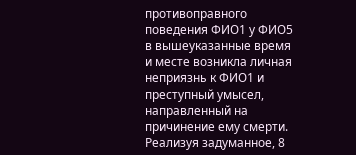противоправного поведения ФИО1 у ФИО5 в вышеуказанные время и месте возникла личная неприязнь к ФИО1 и преступный умысел, направленный на причинение ему смерти. Реализуя задуманное, 8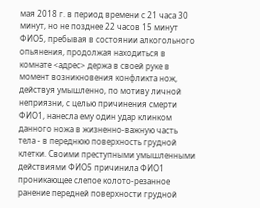мая 2018 г. в период времени с 21 часа 30 минут, но не позднее 22 часов 15 минут ФИО5, пребывая в состоянии алкогольного опьянения, продолжая находиться в комнате <адрес> держа в своей руке в момент возникновения конфликта нож, действуя умышленно, по мотиву личной неприязни, с целью причинения смерти ФИО1, нанесла ему один удар клинком данного ножа в жизненно-важную часть тела - в переднюю поверхность грудной клетки. Своими преступными умышленными действиями ФИО5 причинила ФИО1 проникающее слепое колото-резанное ранение передней поверхности грудной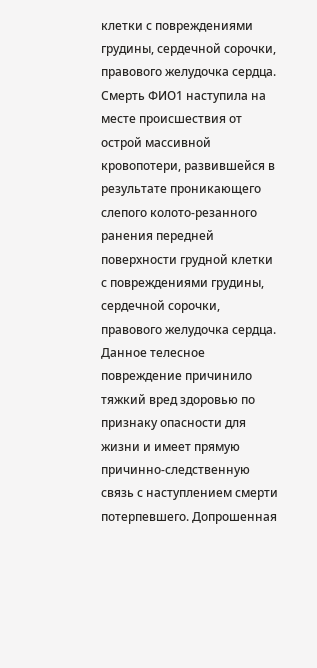клетки с повреждениями грудины, сердечной сорочки, правового желудочка сердца. Смерть ФИО1 наступила на месте происшествия от острой массивной кровопотери, развившейся в результате проникающего слепого колото-резанного ранения передней поверхности грудной клетки с повреждениями грудины, сердечной сорочки, правового желудочка сердца. Данное телесное повреждение причинило тяжкий вред здоровью по признаку опасности для жизни и имеет прямую причинно-следственную связь с наступлением смерти потерпевшего. Допрошенная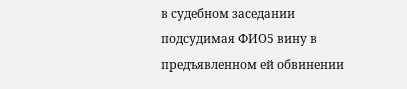в судебном заседании подсудимая ФИО5 вину в предъявленном ей обвинении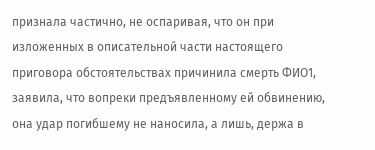признала частично, не оспаривая, что он при изложенных в описательной части настоящего приговора обстоятельствах причинила смерть ФИО1, заявила, что вопреки предъявленному ей обвинению, она удар погибшему не наносила, а лишь, держа в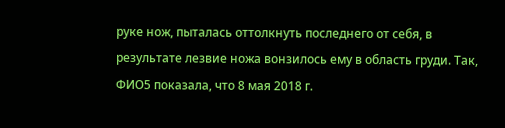руке нож, пыталась оттолкнуть последнего от себя, в результате лезвие ножа вонзилось ему в область груди. Так, ФИО5 показала, что 8 мая 2018 г.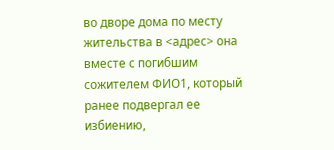во дворе дома по месту жительства в <адрес> она вместе с погибшим сожителем ФИО1, который ранее подвергал ее избиению,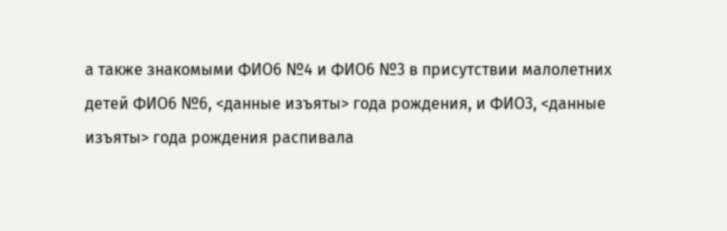а также знакомыми ФИО6 №4 и ФИО6 №3 в присутствии малолетних детей ФИО6 №6, <данные изъяты> года рождения, и ФИО3, <данные изъяты> года рождения распивала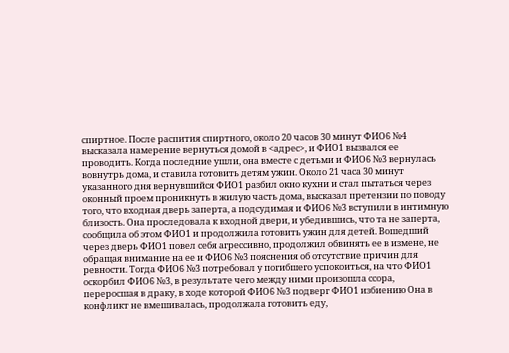спиртное. После распития спиртного, около 20 часов 30 минут ФИО6 №4 высказала намерение вернуться домой в <адрес>, и ФИО1 вызвался ее проводить. Когда последние ушли, она вместе с детьми и ФИО6 №3 вернулась вовнутрь дома, и ставила готовить детям ужин. Около 21 часа 30 минут указанного дня вернувшийся ФИО1 разбил окно кухни и стал пытаться через оконный проем проникнуть в жилую часть дома, высказал претензии по поводу того, что входная дверь заперта, а подсудимая и ФИО6 №3 вступили в интимную близость. Она проследовала к входной двери, и убедившись, что та не заперта, сообщила об этом ФИО1 и продолжила готовить ужин для детей. Вошедший через дверь ФИО1 повел себя агрессивно, продолжил обвинять ее в измене, не обращая внимание на ее и ФИО6 №3 пояснения об отсутствие причин для ревности. Тогда ФИО6 №3 потребовал у погибшего успокоиться, на что ФИО1 оскорбил ФИО6 №3, в результате чего между ними произошла ссора, переросшая в драку, в ходе которой ФИО6 №3 подверг ФИО1 избиению Она в конфликт не вмешивалась, продолжала готовить еду,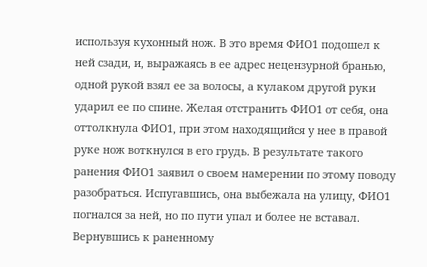используя кухонный нож. В это время ФИО1 подошел к ней сзади, и, выражаясь в ее адрес нецензурной бранью, одной рукой взял ее за волосы, а кулаком другой руки ударил ее по спине. Желая отстранить ФИО1 от себя, она оттолкнула ФИО1, при этом находящийся у нее в правой руке нож воткнулся в его грудь. В результате такого ранения ФИО1 заявил о своем намерении по этому поводу разобраться. Испугавшись, она выбежала на улицу, ФИО1 погнался за ней, но по пути упал и более не вставал. Вернувшись к раненному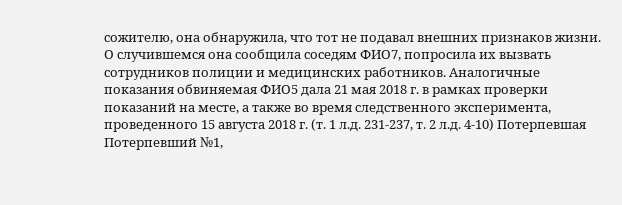сожителю, она обнаружила, что тот не подавал внешних признаков жизни. О случившемся она сообщила соседям ФИО7, попросила их вызвать сотрудников полиции и медицинских работников. Аналогичные показания обвиняемая ФИО5 дала 21 мая 2018 г. в рамках проверки показаний на месте, а также во время следственного эксперимента, проведенного 15 августа 2018 г. (т. 1 л.д. 231-237, т. 2 л.д. 4-10) Потерпевшая Потерпевший №1,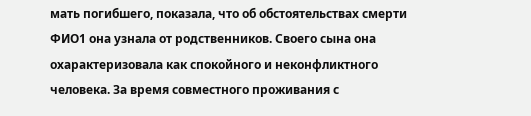мать погибшего, показала, что об обстоятельствах смерти ФИО1 она узнала от родственников. Своего сына она охарактеризовала как спокойного и неконфликтного человека. За время совместного проживания с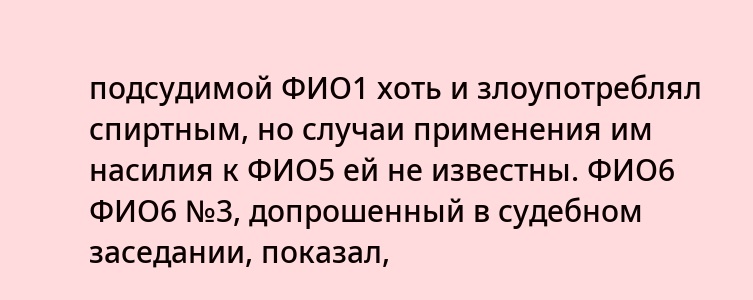подсудимой ФИО1 хоть и злоупотреблял спиртным, но случаи применения им насилия к ФИО5 ей не известны. ФИО6 ФИО6 №3, допрошенный в судебном заседании, показал,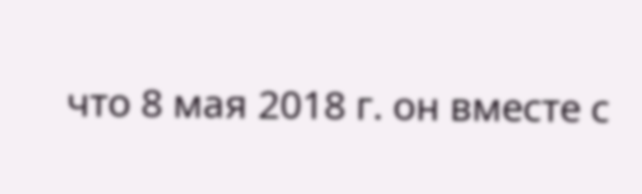что 8 мая 2018 г. он вместе с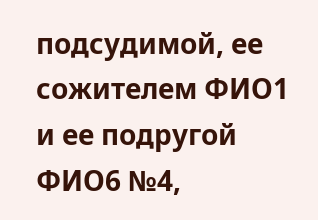подсудимой, ее сожителем ФИО1 и ее подругой ФИО6 №4,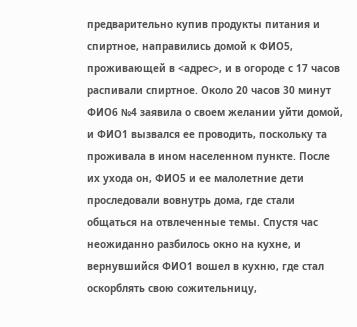предварительно купив продукты питания и спиртное, направились домой к ФИО5, проживающей в <адрес>, и в огороде с 17 часов распивали спиртное. Около 20 часов 30 минут ФИО6 №4 заявила о своем желании уйти домой, и ФИО1 вызвался ее проводить, поскольку та проживала в ином населенном пункте. После их ухода он, ФИО5 и ее малолетние дети проследовали вовнутрь дома, где стали общаться на отвлеченные темы. Спустя час неожиданно разбилось окно на кухне, и вернувшийся ФИО1 вошел в кухню, где стал оскорблять свою сожительницу,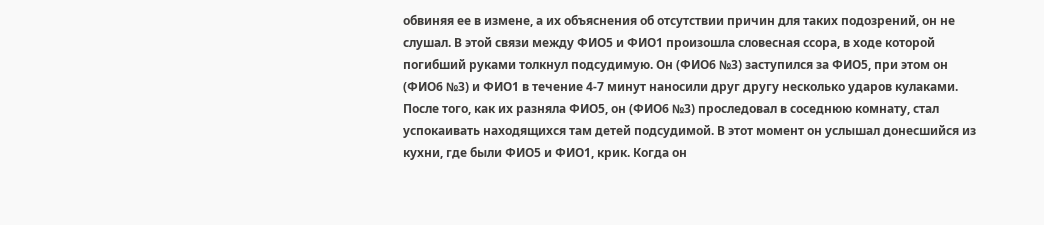обвиняя ее в измене, а их объяснения об отсутствии причин для таких подозрений, он не слушал. В этой связи между ФИО5 и ФИО1 произошла словесная ссора, в ходе которой погибший руками толкнул подсудимую. Он (ФИО6 №3) заступился за ФИО5, при этом он (ФИО6 №3) и ФИО1 в течение 4-7 минут наносили друг другу несколько ударов кулаками. После того, как их разняла ФИО5, он (ФИО6 №3) проследовал в соседнюю комнату, стал успокаивать находящихся там детей подсудимой. В этот момент он услышал донесшийся из кухни, где были ФИО5 и ФИО1, крик. Когда он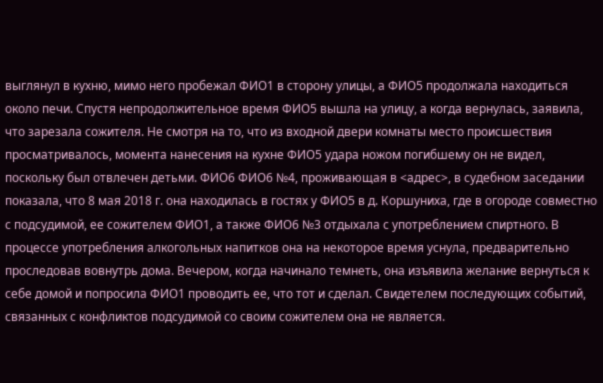выглянул в кухню, мимо него пробежал ФИО1 в сторону улицы, а ФИО5 продолжала находиться около печи. Спустя непродолжительное время ФИО5 вышла на улицу, а когда вернулась, заявила, что зарезала сожителя. Не смотря на то, что из входной двери комнаты место происшествия просматривалось, момента нанесения на кухне ФИО5 удара ножом погибшему он не видел, поскольку был отвлечен детьми. ФИО6 ФИО6 №4, проживающая в <адрес>, в судебном заседании показала, что 8 мая 2018 г. она находилась в гостях у ФИО5 в д. Коршуниха, где в огороде совместно с подсудимой, ее сожителем ФИО1, а также ФИО6 №3 отдыхала с употреблением спиртного. В процессе употребления алкогольных напитков она на некоторое время уснула, предварительно проследовав вовнутрь дома. Вечером, когда начинало темнеть, она изъявила желание вернуться к себе домой и попросила ФИО1 проводить ее, что тот и сделал. Свидетелем последующих событий, связанных с конфликтов подсудимой со своим сожителем она не является.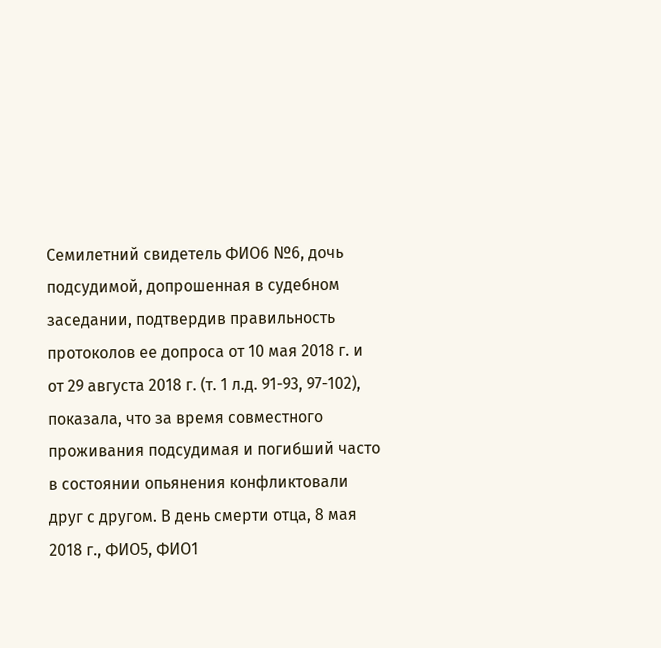Семилетний свидетель ФИО6 №6, дочь подсудимой, допрошенная в судебном заседании, подтвердив правильность протоколов ее допроса от 10 мая 2018 г. и от 29 августа 2018 г. (т. 1 л.д. 91-93, 97-102), показала, что за время совместного проживания подсудимая и погибший часто в состоянии опьянения конфликтовали друг с другом. В день смерти отца, 8 мая 2018 г., ФИО5, ФИО1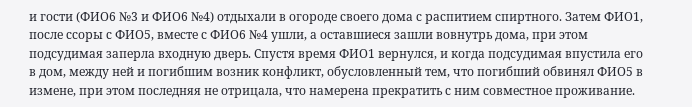и гости (ФИО6 №3 и ФИО6 №4) отдыхали в огороде своего дома с распитием спиртного. Затем ФИО1, после ссоры с ФИО5, вместе с ФИО6 №4 ушли, а оставшиеся зашли вовнутрь дома, при этом подсудимая заперла входную дверь. Спустя время ФИО1 вернулся, и когда подсудимая впустила его в дом, между ней и погибшим возник конфликт, обусловленный тем, что погибший обвинял ФИО5 в измене, при этом последняя не отрицала, что намерена прекратить с ним совместное проживание.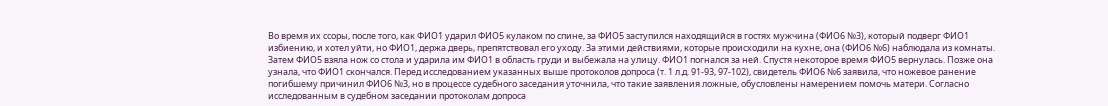Во время их ссоры, после того, как ФИО1 ударил ФИО5 кулаком по спине, за ФИО5 заступился находящийся в гостях мужчина (ФИО6 №3), который подверг ФИО1 избиению, и хотел уйти, но ФИО1, держа дверь, препятствовал его уходу. За этими действиями, которые происходили на кухне, она (ФИО6 №6) наблюдала из комнаты. Затем ФИО5 взяла нож со стола и ударила им ФИО1 в область груди и выбежала на улицу. ФИО1 погнался за ней. Спустя некоторое время ФИО5 вернулась. Позже она узнала, что ФИО1 скончался. Перед исследованием указанных выше протоколов допроса (т. 1 л.д. 91-93, 97-102), свидетель ФИО6 №6 заявила, что ножевое ранение погибшему причинил ФИО6 №3, но в процессе судебного заседания уточнила, что такие заявления ложные, обусловлены намерением помочь матери. Согласно исследованным в судебном заседании протоколам допроса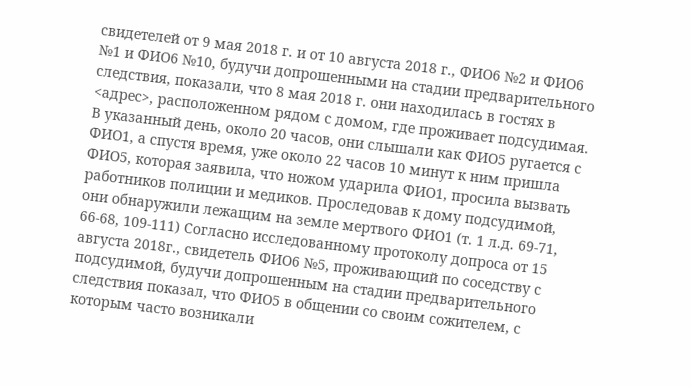свидетелей от 9 мая 2018 г. и от 10 августа 2018 г., ФИО6 №2 и ФИО6 №1 и ФИО6 №10, будучи допрошенными на стадии предварительного следствия, показали, что 8 мая 2018 г. они находилась в гостях в <адрес>, расположенном рядом с домом, где проживает подсудимая. В указанный день, около 20 часов, они слышали как ФИО5 ругается с ФИО1, а спустя время, уже около 22 часов 10 минут к ним пришла ФИО5, которая заявила, что ножом ударила ФИО1, просила вызвать работников полиции и медиков. Проследовав к дому подсудимой, они обнаружили лежащим на земле мертвого ФИО1 (т. 1 л.д. 69-71, 66-68, 109-111) Согласно исследованному протоколу допроса от 15 августа 2018г., свидетель ФИО6 №5, проживающий по соседству с подсудимой, будучи допрошенным на стадии предварительного следствия показал, что ФИО5 в общении со своим сожителем, с которым часто возникали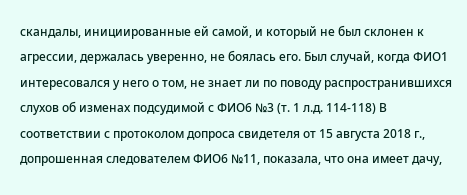скандалы, инициированные ей самой, и который не был склонен к агрессии, держалась уверенно, не боялась его. Был случай, когда ФИО1 интересовался у него о том, не знает ли по поводу распространившихся слухов об изменах подсудимой с ФИО6 №3 (т. 1 л.д. 114-118) В соответствии с протоколом допроса свидетеля от 15 августа 2018 г., допрошенная следователем ФИО6 №11, показала, что она имеет дачу,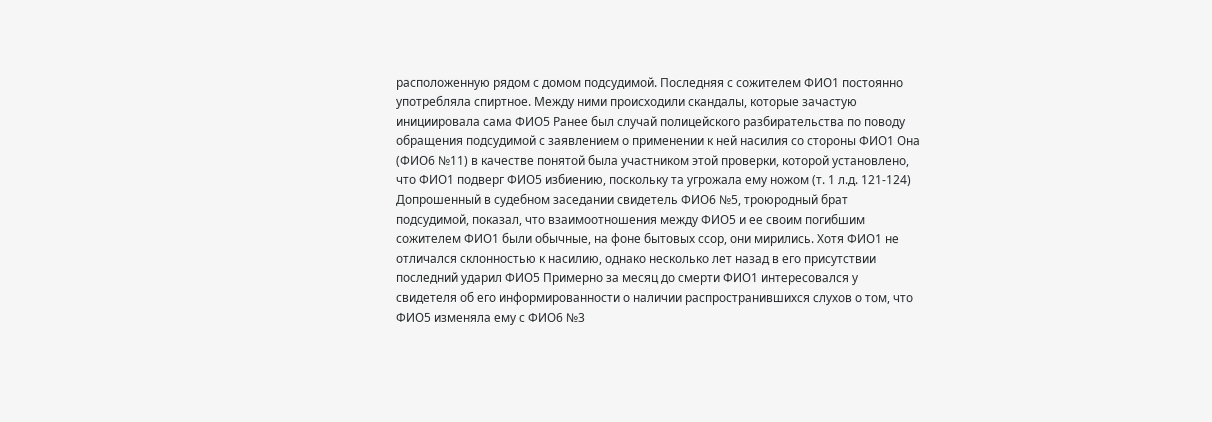расположенную рядом с домом подсудимой. Последняя с сожителем ФИО1 постоянно употребляла спиртное. Между ними происходили скандалы, которые зачастую инициировала сама ФИО5 Ранее был случай полицейского разбирательства по поводу обращения подсудимой с заявлением о применении к ней насилия со стороны ФИО1 Она (ФИО6 №11) в качестве понятой была участником этой проверки, которой установлено, что ФИО1 подверг ФИО5 избиению, поскольку та угрожала ему ножом (т. 1 л.д. 121-124) Допрошенный в судебном заседании свидетель ФИО6 №5, троюродный брат подсудимой, показал, что взаимоотношения между ФИО5 и ее своим погибшим сожителем ФИО1 были обычные, на фоне бытовых ссор, они мирились. Хотя ФИО1 не отличался склонностью к насилию, однако несколько лет назад в его присутствии последний ударил ФИО5 Примерно за месяц до смерти ФИО1 интересовался у свидетеля об его информированности о наличии распространившихся слухов о том, что ФИО5 изменяла ему с ФИО6 №3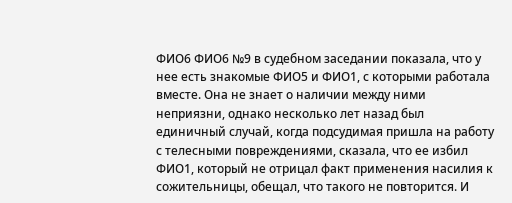ФИО6 ФИО6 №9 в судебном заседании показала, что у нее есть знакомые ФИО5 и ФИО1, с которыми работала вместе. Она не знает о наличии между ними неприязни, однако несколько лет назад был единичный случай, когда подсудимая пришла на работу с телесными повреждениями, сказала, что ее избил ФИО1, который не отрицал факт применения насилия к сожительницы, обещал, что такого не повторится. И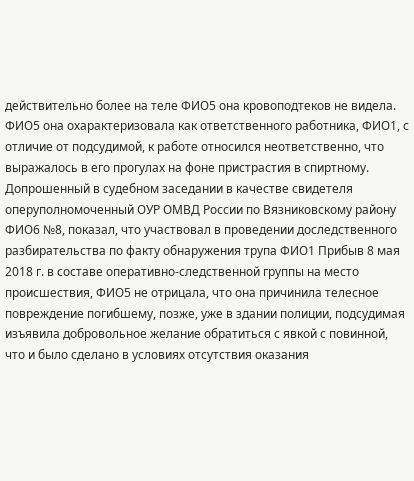действительно более на теле ФИО5 она кровоподтеков не видела. ФИО5 она охарактеризовала как ответственного работника, ФИО1, с отличие от подсудимой, к работе относился неответственно, что выражалось в его прогулах на фоне пристрастия в спиртному. Допрошенный в судебном заседании в качестве свидетеля оперуполномоченный ОУР ОМВД России по Вязниковскому району ФИО6 №8, показал, что участвовал в проведении доследственного разбирательства по факту обнаружения трупа ФИО1 Прибыв 8 мая 2018 г. в составе оперативно-следственной группы на место происшествия, ФИО5 не отрицала, что она причинила телесное повреждение погибшему, позже, уже в здании полиции, подсудимая изъявила добровольное желание обратиться с явкой с повинной, что и было сделано в условиях отсутствия оказания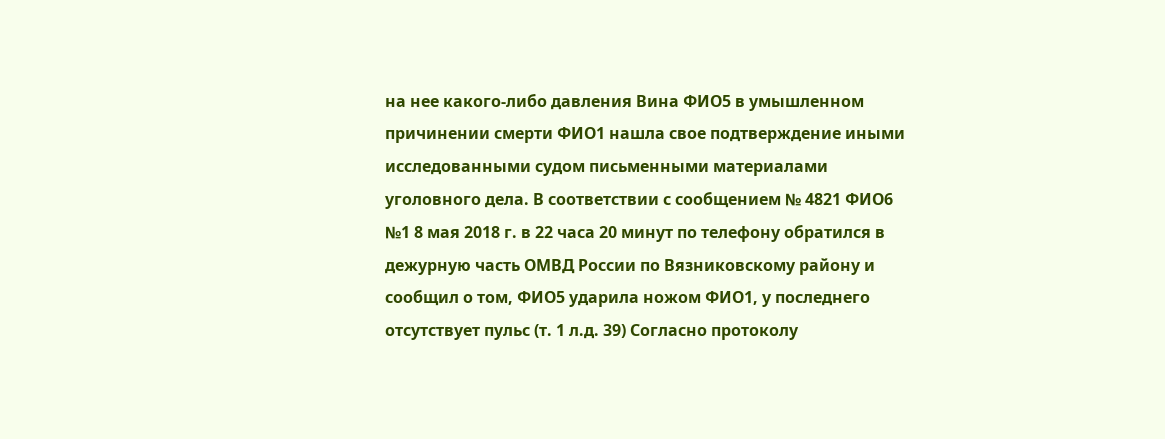на нее какого-либо давления Вина ФИО5 в умышленном причинении смерти ФИО1 нашла свое подтверждение иными исследованными судом письменными материалами уголовного дела. В соответствии с сообщением № 4821 ФИО6 №1 8 мая 2018 г. в 22 часа 20 минут по телефону обратился в дежурную часть ОМВД России по Вязниковскому району и сообщил о том, ФИО5 ударила ножом ФИО1, у последнего отсутствует пульс (т. 1 л.д. 39) Согласно протоколу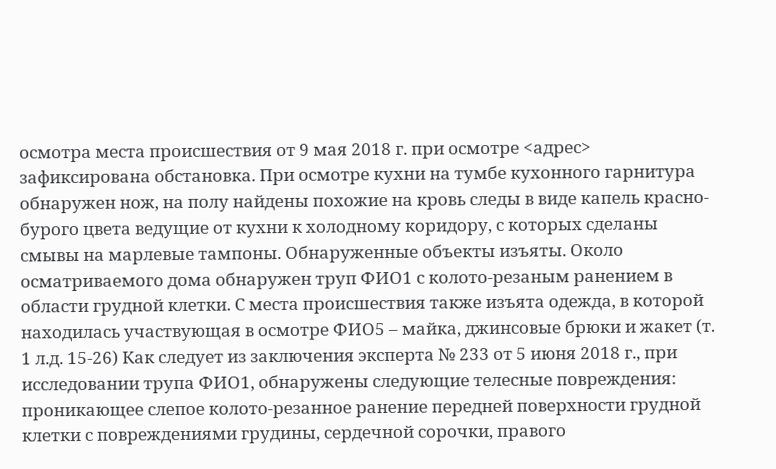осмотра места происшествия от 9 мая 2018 г. при осмотре <адрес> зафиксирована обстановка. При осмотре кухни на тумбе кухонного гарнитура обнаружен нож, на полу найдены похожие на кровь следы в виде капель красно-бурого цвета ведущие от кухни к холодному коридору, с которых сделаны смывы на марлевые тампоны. Обнаруженные объекты изъяты. Около осматриваемого дома обнаружен труп ФИО1 с колото-резаным ранением в области грудной клетки. С места происшествия также изъята одежда, в которой находилась участвующая в осмотре ФИО5 – майка, джинсовые брюки и жакет (т. 1 л.д. 15-26) Как следует из заключения эксперта № 233 от 5 июня 2018 г., при исследовании трупа ФИО1, обнаружены следующие телесные повреждения: проникающее слепое колото-резанное ранение передней поверхности грудной клетки с повреждениями грудины, сердечной сорочки, правого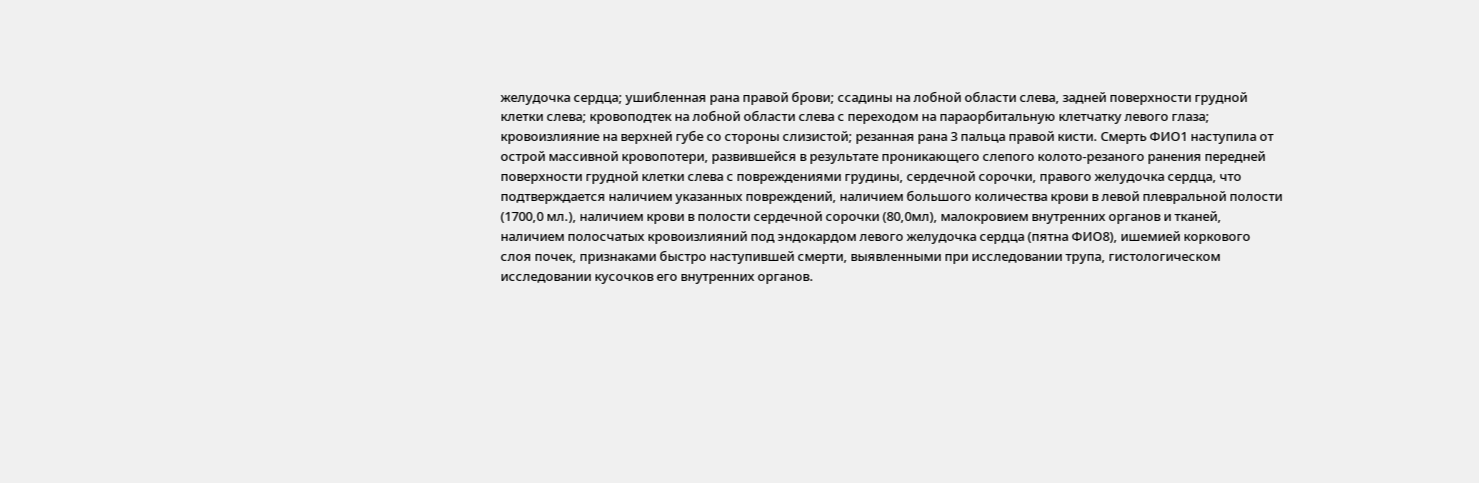желудочка сердца; ушибленная рана правой брови; ссадины на лобной области слева, задней поверхности грудной клетки слева; кровоподтек на лобной области слева с переходом на параорбитальную клетчатку левого глаза; кровоизлияние на верхней губе со стороны слизистой; резанная рана 3 пальца правой кисти. Смерть ФИО1 наступила от острой массивной кровопотери, развившейся в результате проникающего слепого колото-резаного ранения передней поверхности грудной клетки слева с повреждениями грудины, сердечной сорочки, правого желудочка сердца, что подтверждается наличием указанных повреждений, наличием большого количества крови в левой плевральной полости (1700,0 мл.), наличием крови в полости сердечной сорочки (80,0мл), малокровием внутренних органов и тканей, наличием полосчатых кровоизлияний под эндокардом левого желудочка сердца (пятна ФИО8), ишемией коркового слоя почек, признаками быстро наступившей смерти, выявленными при исследовании трупа, гистологическом исследовании кусочков его внутренних органов.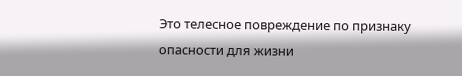Это телесное повреждение по признаку опасности для жизни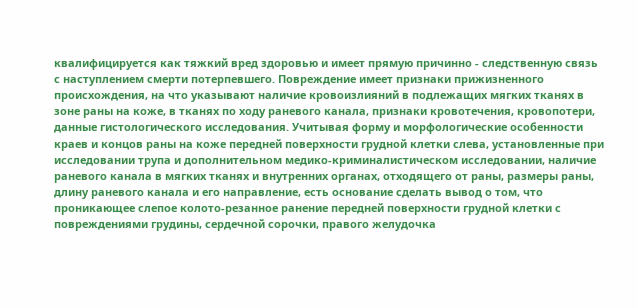квалифицируется как тяжкий вред здоровью и имеет прямую причинно - следственную связь с наступлением смерти потерпевшего. Повреждение имеет признаки прижизненного происхождения, на что указывают наличие кровоизлияний в подлежащих мягких тканях в зоне раны на коже, в тканях по ходу раневого канала, признаки кровотечения, кровопотери, данные гистологического исследования. Учитывая форму и морфологические особенности краев и концов раны на коже передней поверхности грудной клетки слева, установленные при исследовании трупа и дополнительном медико-криминалистическом исследовании, наличие раневого канала в мягких тканях и внутренних органах, отходящего от раны, размеры раны, длину раневого канала и его направление, есть основание сделать вывод о том, что проникающее слепое колото-резанное ранение передней поверхности грудной клетки с повреждениями грудины, сердечной сорочки, правого желудочка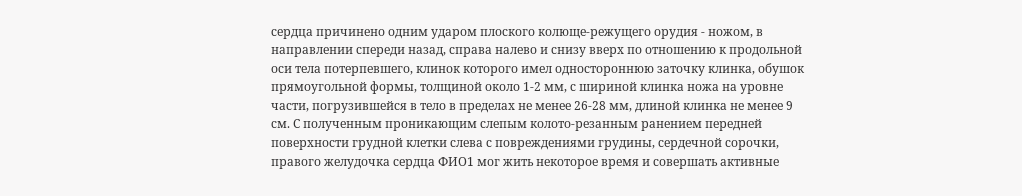сердца причинено одним ударом плоского колюще-режущего орудия - ножом, в направлении спереди назад, справа налево и снизу вверх по отношению к продольной оси тела потерпевшего, клинок которого имел одностороннюю заточку клинка, обушок прямоугольной формы, толщиной около 1-2 мм, с шириной клинка ножа на уровне части, погрузившейся в тело в пределах не менее 26-28 мм, длиной клинка не менее 9 см. С полученным проникающим слепым колото-резанным ранением передней поверхности грудной клетки слева с повреждениями грудины, сердечной сорочки, правого желудочка сердца ФИО1 мог жить некоторое время и совершать активные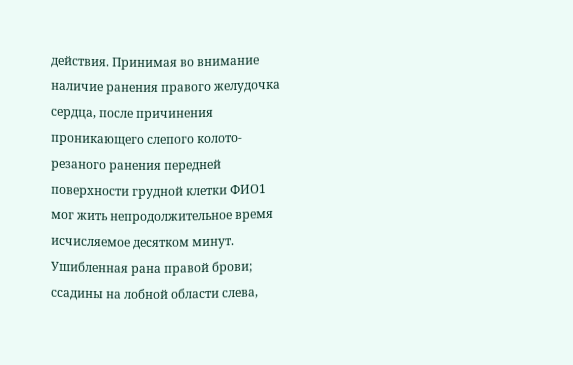действия. Принимая во внимание наличие ранения правого желудочка сердца, после причинения проникающего слепого колото-резаного ранения передней поверхности грудной клетки ФИО1 мог жить непродолжительное время исчисляемое десятком минут. Ушибленная рана правой брови; ссадины на лобной области слева,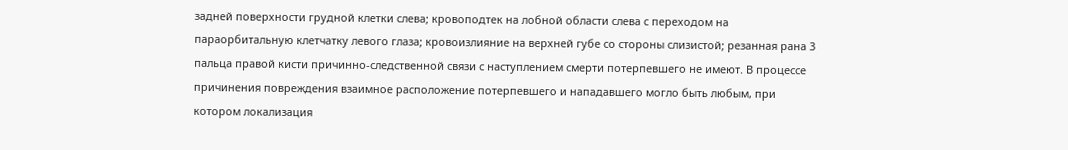задней поверхности грудной клетки слева; кровоподтек на лобной области слева с переходом на параорбитальную клетчатку левого глаза; кровоизлияние на верхней губе со стороны слизистой; резанная рана 3 пальца правой кисти причинно-следственной связи с наступлением смерти потерпевшего не имеют. В процессе причинения повреждения взаимное расположение потерпевшего и нападавшего могло быть любым, при котором локализация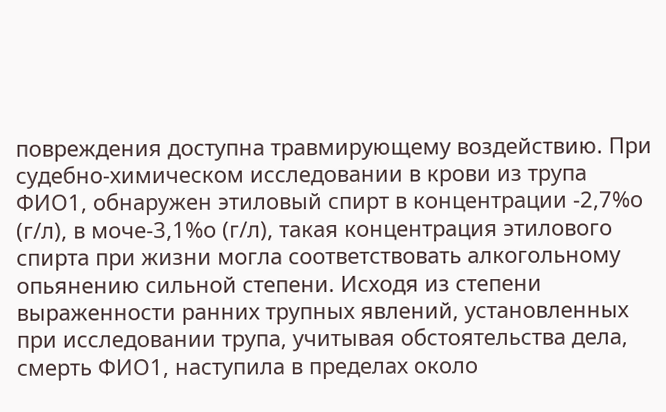повреждения доступна травмирующему воздействию. При судебно-химическом исследовании в крови из трупа ФИО1, обнаружен этиловый спирт в концентрации -2,7%о (г/л), в моче-3,1%о (г/л), такая концентрация этилового спирта при жизни могла соответствовать алкогольному опьянению сильной степени. Исходя из степени выраженности ранних трупных явлений, установленных при исследовании трупа, учитывая обстоятельства дела, смерть ФИО1, наступила в пределах около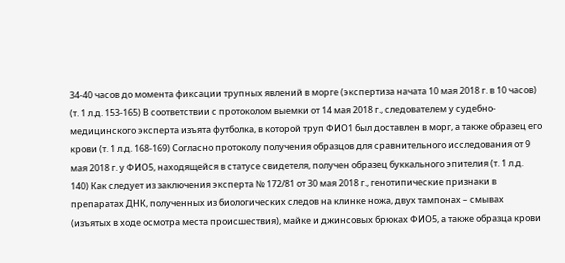34-40 часов до момента фиксации трупных явлений в морге (экспертиза начата 10 мая 2018 г. в 10 часов) (т. 1 л.д. 153-165) В соответствии с протоколом выемки от 14 мая 2018 г., следователем у судебно-медицинского эксперта изъята футболка, в которой труп ФИО1 был доставлен в морг, а также образец его крови (т. 1 л.д. 168-169) Согласно протоколу получения образцов для сравнительного исследования от 9 мая 2018 г. у ФИО5, находящейся в статусе свидетеля, получен образец буккального эпителия (т. 1 л.д. 140) Как следует из заключения эксперта № 172/81 от 30 мая 2018 г., генотипические признаки в препаратах ДНК, полученных из биологических следов на клинке ножа, двух тампонах – смывах (изъятых в ходе осмотра места происшествия), майке и джинсовых брюках ФИО5, а также образца крови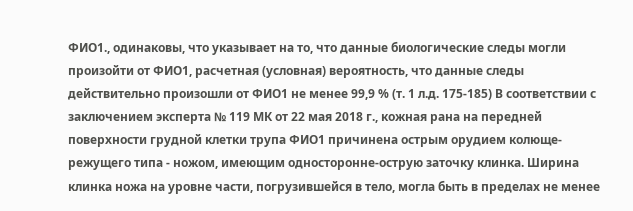ФИО1., одинаковы, что указывает на то, что данные биологические следы могли произойти от ФИО1, расчетная (условная) вероятность, что данные следы действительно произошли от ФИО1 не менее 99,9 % (т. 1 л.д. 175-185) В соответствии с заключением эксперта № 119 МК от 22 мая 2018 г., кожная рана на передней поверхности грудной клетки трупа ФИО1 причинена острым орудием колюще-режущего типа - ножом, имеющим односторонне-острую заточку клинка. Ширина клинка ножа на уровне части, погрузившейся в тело, могла быть в пределах не менее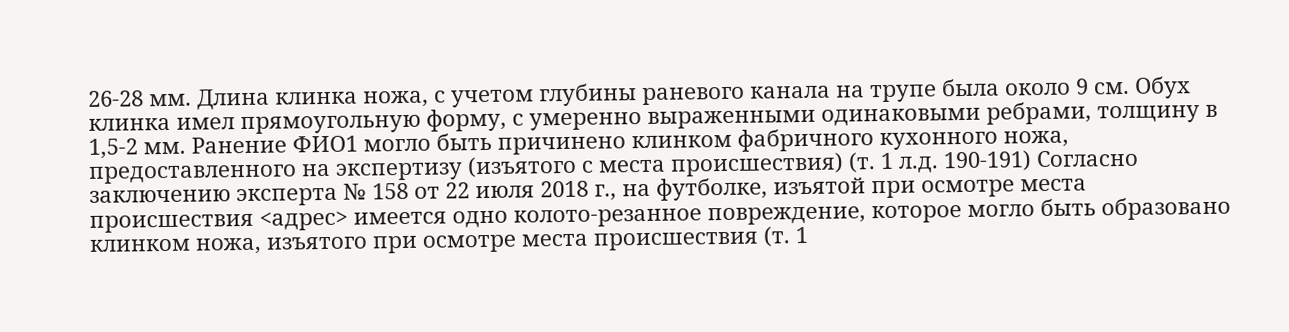26-28 мм. Длина клинка ножа, с учетом глубины раневого канала на трупе была около 9 см. Обух клинка имел прямоугольную форму, с умеренно выраженными одинаковыми ребрами, толщину в 1,5-2 мм. Ранение ФИО1 могло быть причинено клинком фабричного кухонного ножа, предоставленного на экспертизу (изъятого с места происшествия) (т. 1 л.д. 190-191) Согласно заключению эксперта № 158 от 22 июля 2018 г., на футболке, изъятой при осмотре места происшествия <адрес> имеется одно колото-резанное повреждение, которое могло быть образовано клинком ножа, изъятого при осмотре места происшествия (т. 1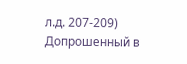л.д. 207-209) Допрошенный в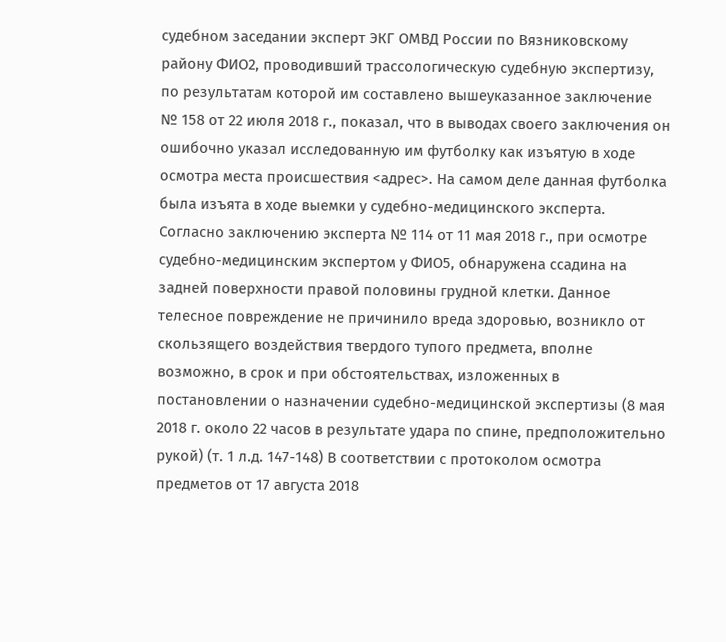судебном заседании эксперт ЭКГ ОМВД России по Вязниковскому району ФИО2, проводивший трассологическую судебную экспертизу, по результатам которой им составлено вышеуказанное заключение № 158 от 22 июля 2018 г., показал, что в выводах своего заключения он ошибочно указал исследованную им футболку как изъятую в ходе осмотра места происшествия <адрес>. На самом деле данная футболка была изъята в ходе выемки у судебно-медицинского эксперта. Согласно заключению эксперта № 114 от 11 мая 2018 г., при осмотре судебно-медицинским экспертом у ФИО5, обнаружена ссадина на задней поверхности правой половины грудной клетки. Данное телесное повреждение не причинило вреда здоровью, возникло от скользящего воздействия твердого тупого предмета, вполне возможно, в срок и при обстоятельствах, изложенных в постановлении о назначении судебно-медицинской экспертизы (8 мая 2018 г. около 22 часов в результате удара по спине, предположительно рукой) (т. 1 л.д. 147-148) В соответствии с протоколом осмотра предметов от 17 августа 2018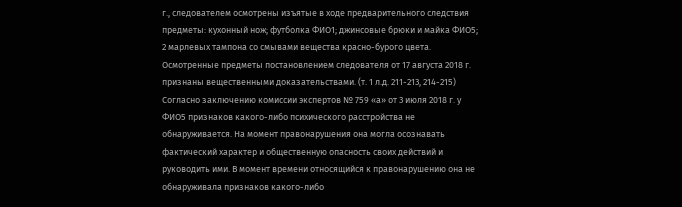г., следователем осмотрены изъятые в ходе предварительного следствия предметы: кухонный нож; футболка ФИО1; джинсовые брюки и майка ФИО5; 2 марлевых тампона со смывами вещества красно-бурого цвета. Осмотренные предметы постановлением следователя от 17 августа 2018 г. признаны вещественными доказательствами. (т. 1 л.д. 211-213, 214-215) Согласно заключению комиссии экспертов № 759 «а» от 3 июля 2018 г. у ФИО5 признаков какого-либо психического расстройства не обнаруживается. На момент правонарушения она могла осознавать фактический характер и общественную опасность своих действий и руководить ими. В момент времени относящийся к правонарушению она не обнаруживала признаков какого-либо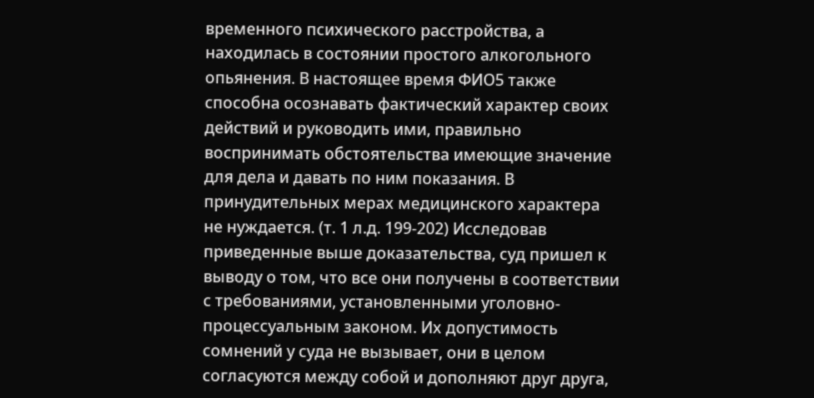временного психического расстройства, а находилась в состоянии простого алкогольного опьянения. В настоящее время ФИО5 также способна осознавать фактический характер своих действий и руководить ими, правильно воспринимать обстоятельства имеющие значение для дела и давать по ним показания. В принудительных мерах медицинского характера не нуждается. (т. 1 л.д. 199-202) Исследовав приведенные выше доказательства, суд пришел к выводу о том, что все они получены в соответствии с требованиями, установленными уголовно-процессуальным законом. Их допустимость сомнений у суда не вызывает, они в целом согласуются между собой и дополняют друг друга,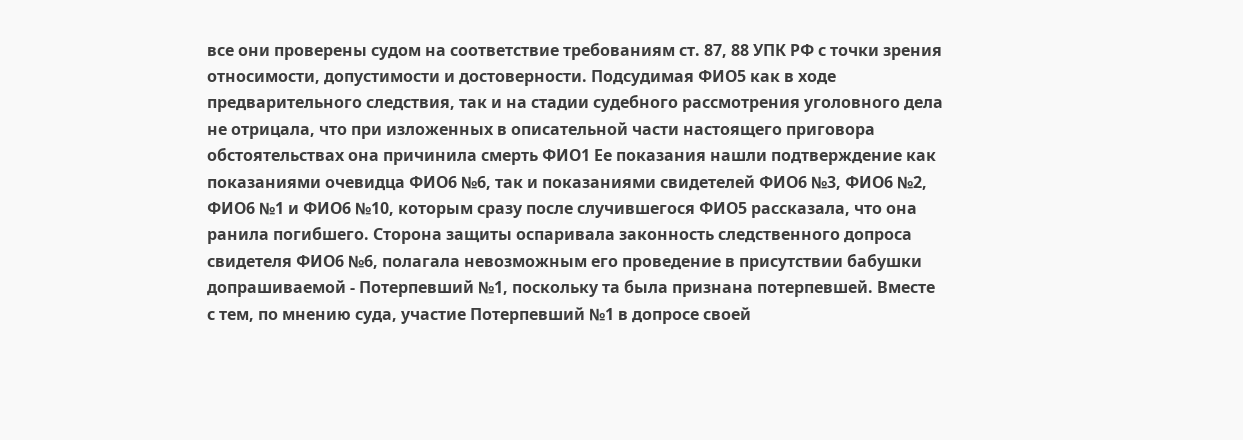все они проверены судом на соответствие требованиям ст. 87, 88 УПК РФ с точки зрения относимости, допустимости и достоверности. Подсудимая ФИО5 как в ходе предварительного следствия, так и на стадии судебного рассмотрения уголовного дела не отрицала, что при изложенных в описательной части настоящего приговора обстоятельствах она причинила смерть ФИО1 Ее показания нашли подтверждение как показаниями очевидца ФИО6 №6, так и показаниями свидетелей ФИО6 №3, ФИО6 №2, ФИО6 №1 и ФИО6 №10, которым сразу после случившегося ФИО5 рассказала, что она ранила погибшего. Сторона защиты оспаривала законность следственного допроса свидетеля ФИО6 №6, полагала невозможным его проведение в присутствии бабушки допрашиваемой - Потерпевший №1, поскольку та была признана потерпевшей. Вместе с тем, по мнению суда, участие Потерпевший №1 в допросе своей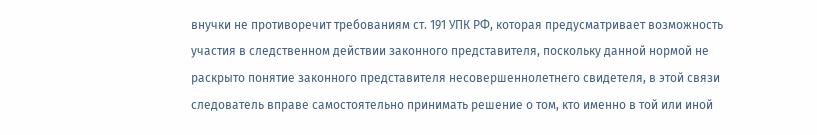внучки не противоречит требованиям ст. 191 УПК РФ, которая предусматривает возможность участия в следственном действии законного представителя, поскольку данной нормой не раскрыто понятие законного представителя несовершеннолетнего свидетеля, в этой связи следователь вправе самостоятельно принимать решение о том, кто именно в той или иной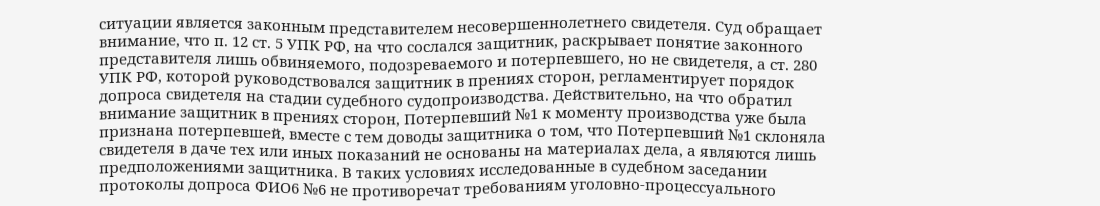ситуации является законным представителем несовершеннолетнего свидетеля. Суд обращает внимание, что п. 12 ст. 5 УПК РФ, на что сослался защитник, раскрывает понятие законного представителя лишь обвиняемого, подозреваемого и потерпевшего, но не свидетеля, а ст. 280 УПК РФ, которой руководствовался защитник в прениях сторон, регламентирует порядок допроса свидетеля на стадии судебного судопроизводства. Действительно, на что обратил внимание защитник в прениях сторон, Потерпевший №1 к моменту производства уже была признана потерпевшей, вместе с тем доводы защитника о том, что Потерпевший №1 склоняла свидетеля в даче тех или иных показаний не основаны на материалах дела, а являются лишь предположениями защитника. В таких условиях исследованные в судебном заседании протоколы допроса ФИО6 №6 не противоречат требованиям уголовно-процессуального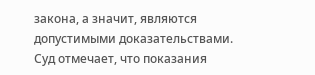закона, а значит, являются допустимыми доказательствами. Суд отмечает, что показания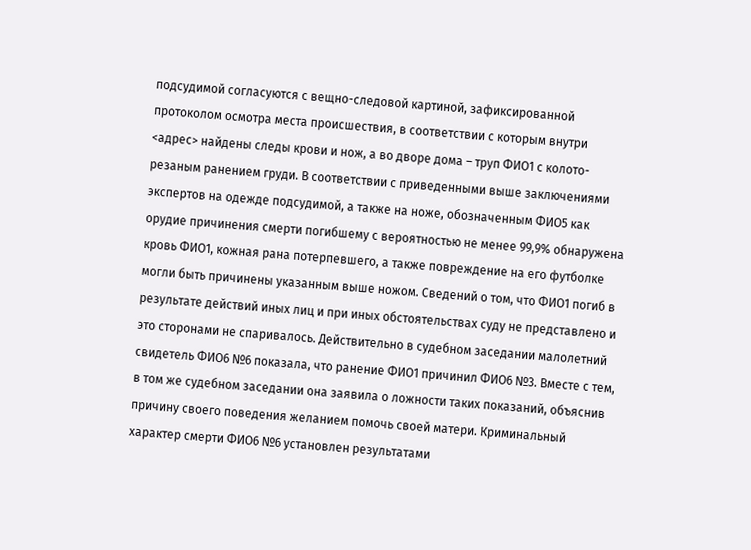подсудимой согласуются с вещно-следовой картиной, зафиксированной протоколом осмотра места происшествия, в соответствии с которым внутри <адрес> найдены следы крови и нож, а во дворе дома – труп ФИО1 с колото-резаным ранением груди. В соответствии с приведенными выше заключениями экспертов на одежде подсудимой, а также на ноже, обозначенным ФИО5 как орудие причинения смерти погибшему с вероятностью не менее 99,9% обнаружена кровь ФИО1, кожная рана потерпевшего, а также повреждение на его футболке могли быть причинены указанным выше ножом. Сведений о том, что ФИО1 погиб в результате действий иных лиц и при иных обстоятельствах суду не представлено и это сторонами не спаривалось. Действительно в судебном заседании малолетний свидетель ФИО6 №6 показала, что ранение ФИО1 причинил ФИО6 №3. Вместе с тем, в том же судебном заседании она заявила о ложности таких показаний, объяснив причину своего поведения желанием помочь своей матери. Криминальный характер смерти ФИО6 №6 установлен результатами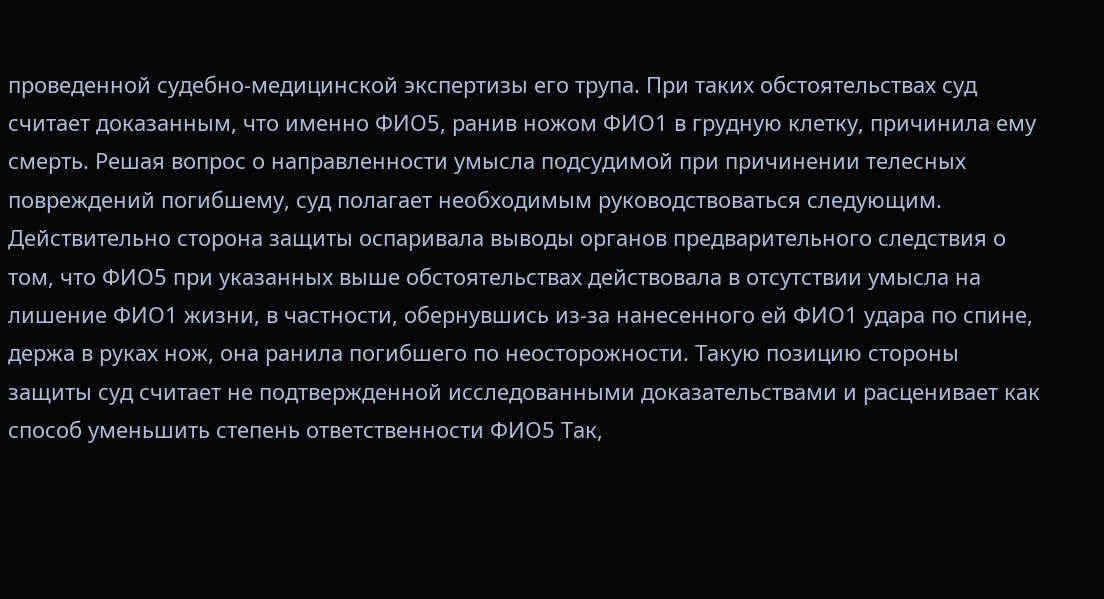проведенной судебно-медицинской экспертизы его трупа. При таких обстоятельствах суд считает доказанным, что именно ФИО5, ранив ножом ФИО1 в грудную клетку, причинила ему смерть. Решая вопрос о направленности умысла подсудимой при причинении телесных повреждений погибшему, суд полагает необходимым руководствоваться следующим. Действительно сторона защиты оспаривала выводы органов предварительного следствия о том, что ФИО5 при указанных выше обстоятельствах действовала в отсутствии умысла на лишение ФИО1 жизни, в частности, обернувшись из-за нанесенного ей ФИО1 удара по спине, держа в руках нож, она ранила погибшего по неосторожности. Такую позицию стороны защиты суд считает не подтвержденной исследованными доказательствами и расценивает как способ уменьшить степень ответственности ФИО5 Так,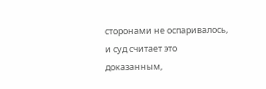сторонами не оспаривалось, и суд считает это доказанным,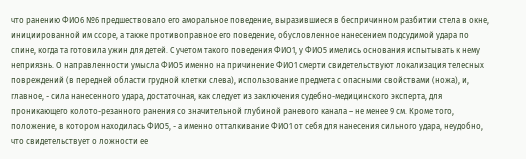что ранению ФИО6 №6 предшествовало его аморальное поведение, выразившиеся в беспричинном разбитии стела в окне, инициированной им ссоре, а также противоправное его поведение, обусловленное нанесением подсудимой удара по спине, когда та готовила ужин для детей. С учетом такого поведения ФИО1, у ФИО5 имелись основания испытывать к нему неприязнь. О направленности умысла ФИО5 именно на причинение ФИО1 смерти свидетельствуют локализация телесных повреждений (в передней области грудной клетки слева), использование предмета с опасными свойствами (ножа), и, главное, - сила нанесенного удара, достаточная, как следует из заключения судебно-медицинского эксперта, для проникающего колото-резанного ранения со значительной глубиной раневого канала – не менее 9 см. Кроме того, положение, в котором находилась ФИО5, - а именно отталкивание ФИО1 от себя для нанесения сильного удара, неудобно, что свидетельствует о ложности ее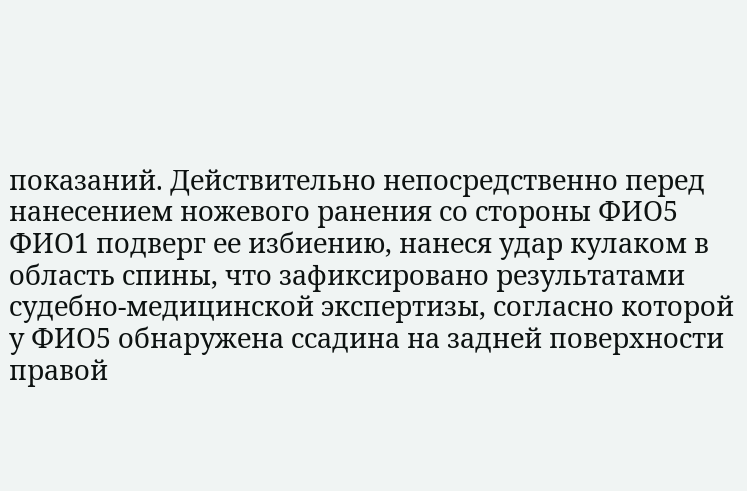показаний. Действительно непосредственно перед нанесением ножевого ранения со стороны ФИО5 ФИО1 подверг ее избиению, нанеся удар кулаком в область спины, что зафиксировано результатами судебно-медицинской экспертизы, согласно которой у ФИО5 обнаружена ссадина на задней поверхности правой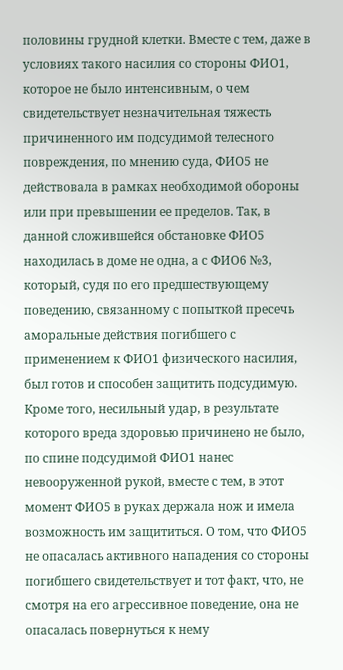половины грудной клетки. Вместе с тем, даже в условиях такого насилия со стороны ФИО1, которое не было интенсивным, о чем свидетельствует незначительная тяжесть причиненного им подсудимой телесного повреждения, по мнению суда, ФИО5 не действовала в рамках необходимой обороны или при превышении ее пределов. Так, в данной сложившейся обстановке ФИО5 находилась в доме не одна, а с ФИО6 №3, который, судя по его предшествующему поведению, связанному с попыткой пресечь аморальные действия погибшего с применением к ФИО1 физического насилия, был готов и способен защитить подсудимую. Кроме того, несильный удар, в результате которого вреда здоровью причинено не было, по спине подсудимой ФИО1 нанес невооруженной рукой, вместе с тем, в этот момент ФИО5 в руках держала нож и имела возможность им защититься. О том, что ФИО5 не опасалась активного нападения со стороны погибшего свидетельствует и тот факт, что, не смотря на его агрессивное поведение, она не опасалась повернуться к нему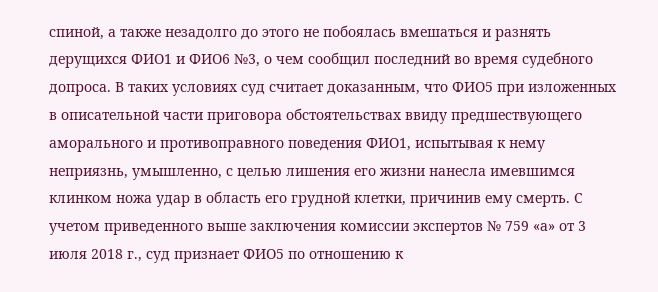спиной, а также незадолго до этого не побоялась вмешаться и разнять дерущихся ФИО1 и ФИО6 №3, о чем сообщил последний во время судебного допроса. В таких условиях суд считает доказанным, что ФИО5 при изложенных в описательной части приговора обстоятельствах ввиду предшествующего аморального и противоправного поведения ФИО1, испытывая к нему неприязнь, умышленно, с целью лишения его жизни нанесла имевшимся клинком ножа удар в область его грудной клетки, причинив ему смерть. С учетом приведенного выше заключения комиссии экспертов № 759 «а» от 3 июля 2018 г., суд признает ФИО5 по отношению к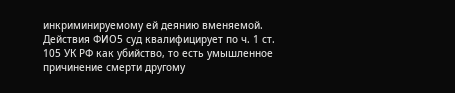инкриминируемому ей деянию вменяемой. Действия ФИО5 суд квалифицирует по ч. 1 ст. 105 УК РФ как убийство, то есть умышленное причинение смерти другому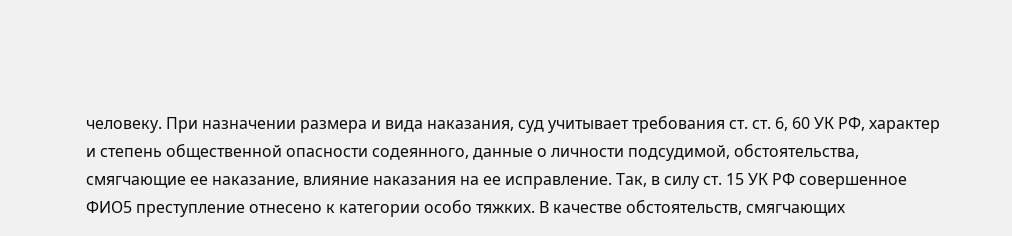человеку. При назначении размера и вида наказания, суд учитывает требования ст. ст. 6, 60 УК РФ, характер и степень общественной опасности содеянного, данные о личности подсудимой, обстоятельства, смягчающие ее наказание, влияние наказания на ее исправление. Так, в силу ст. 15 УК РФ совершенное ФИО5 преступление отнесено к категории особо тяжких. В качестве обстоятельств, смягчающих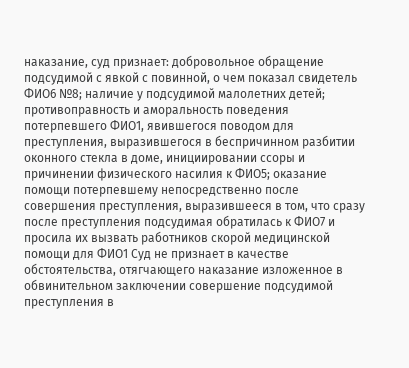наказание, суд признает: добровольное обращение подсудимой с явкой с повинной, о чем показал свидетель ФИО6 №8; наличие у подсудимой малолетних детей; противоправность и аморальность поведения потерпевшего ФИО1, явившегося поводом для преступления, выразившегося в беспричинном разбитии оконного стекла в доме, инициировании ссоры и причинении физического насилия к ФИО5; оказание помощи потерпевшему непосредственно после совершения преступления, выразившееся в том, что сразу после преступления подсудимая обратилась к ФИО7 и просила их вызвать работников скорой медицинской помощи для ФИО1 Суд не признает в качестве обстоятельства, отягчающего наказание изложенное в обвинительном заключении совершение подсудимой преступления в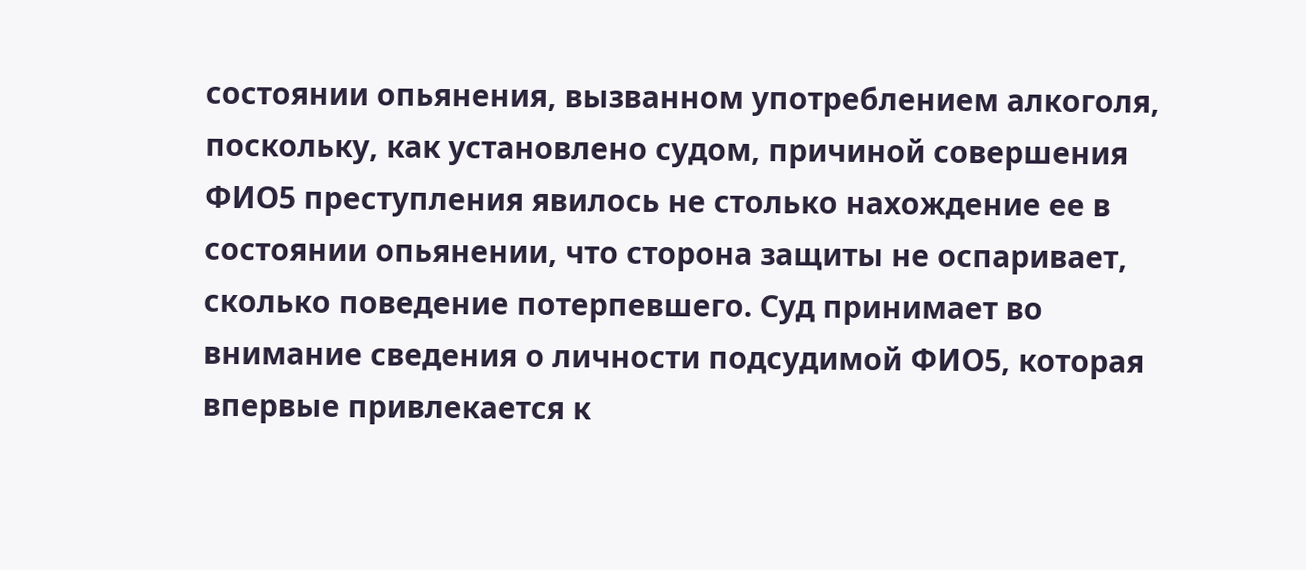состоянии опьянения, вызванном употреблением алкоголя, поскольку, как установлено судом, причиной совершения ФИО5 преступления явилось не столько нахождение ее в состоянии опьянении, что сторона защиты не оспаривает, сколько поведение потерпевшего. Суд принимает во внимание сведения о личности подсудимой ФИО5, которая впервые привлекается к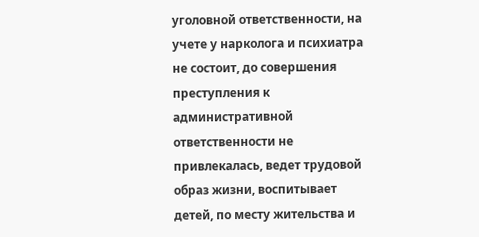уголовной ответственности, на учете у нарколога и психиатра не состоит, до совершения преступления к административной ответственности не привлекалась, ведет трудовой образ жизни, воспитывает детей, по месту жительства и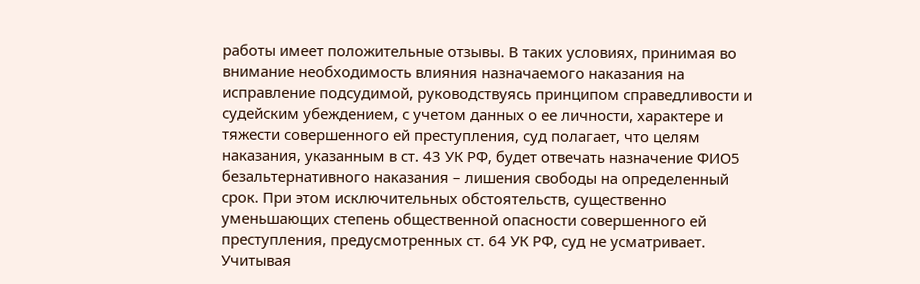работы имеет положительные отзывы. В таких условиях, принимая во внимание необходимость влияния назначаемого наказания на исправление подсудимой, руководствуясь принципом справедливости и судейским убеждением, с учетом данных о ее личности, характере и тяжести совершенного ей преступления, суд полагает, что целям наказания, указанным в ст. 43 УК РФ, будет отвечать назначение ФИО5 безальтернативного наказания – лишения свободы на определенный срок. При этом исключительных обстоятельств, существенно уменьшающих степень общественной опасности совершенного ей преступления, предусмотренных ст. 64 УК РФ, суд не усматривает. Учитывая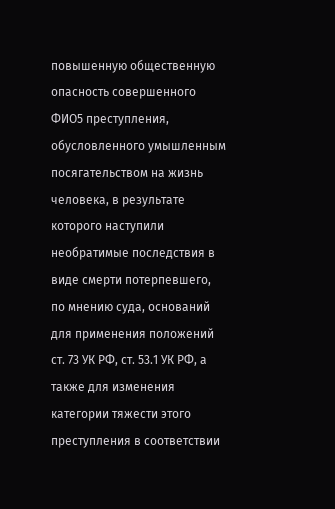повышенную общественную опасность совершенного ФИО5 преступления, обусловленного умышленным посягательством на жизнь человека, в результате которого наступили необратимые последствия в виде смерти потерпевшего, по мнению суда, оснований для применения положений ст. 73 УК РФ, ст. 53.1 УК РФ, а также для изменения категории тяжести этого преступления в соответствии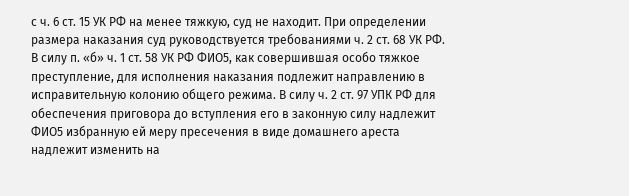с ч. 6 ст. 15 УК РФ на менее тяжкую, суд не находит. При определении размера наказания суд руководствуется требованиями ч. 2 ст. 68 УК РФ. В силу п. «б» ч. 1 ст. 58 УК РФ ФИО5, как совершившая особо тяжкое преступление, для исполнения наказания подлежит направлению в исправительную колонию общего режима. В силу ч. 2 ст. 97 УПК РФ для обеспечения приговора до вступления его в законную силу надлежит ФИО5 избранную ей меру пресечения в виде домашнего ареста надлежит изменить на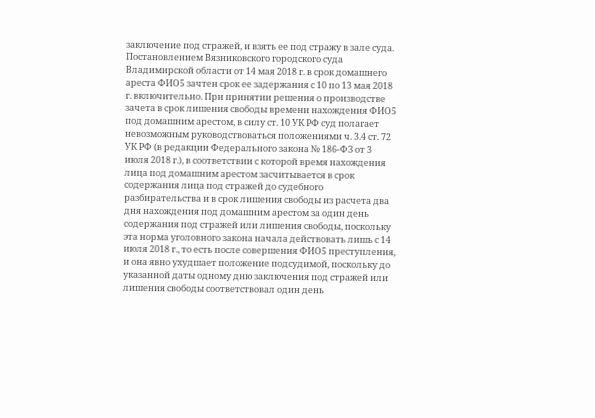заключение под стражей, и взять ее под стражу в зале суда. Постановлением Вязниковского городского суда Владимирской области от 14 мая 2018 г. в срок домашнего ареста ФИО5 зачтен срок ее задержания с 10 по 13 мая 2018 г. включительно. При принятии решения о производстве зачета в срок лишения свободы времени нахождения ФИО5 под домашним арестом, в силу ст. 10 УК РФ суд полагает невозможным руководствоваться положениями ч. 3.4 ст. 72 УК РФ (в редакции Федерального закона № 186-ФЗ от 3 июля 2018 г.), в соответствии с которой время нахождения лица под домашним арестом засчитывается в срок содержания лица под стражей до судебного разбирательства и в срок лишения свободы из расчета два дня нахождения под домашним арестом за один день содержания под стражей или лишения свободы, поскольку эта норма уголовного закона начала действовать лишь с 14 июля 2018 г., то есть после совершения ФИО5 преступления, и она явно ухудшает положение подсудимой, поскольку до указанной даты одному дню заключения под стражей или лишения свободы соответствовал один день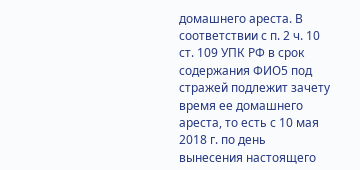домашнего ареста. В соответствии с п. 2 ч. 10 ст. 109 УПК РФ в срок содержания ФИО5 под стражей подлежит зачету время ее домашнего ареста, то есть с 10 мая 2018 г. по день вынесения настоящего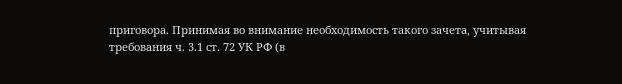приговора. Принимая во внимание необходимость такого зачета, учитывая требования ч. 3.1 ст. 72 УК РФ (в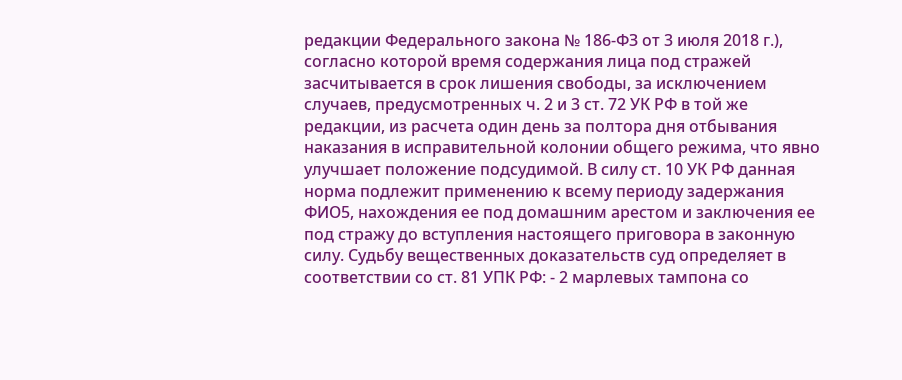редакции Федерального закона № 186-ФЗ от 3 июля 2018 г.), согласно которой время содержания лица под стражей засчитывается в срок лишения свободы, за исключением случаев, предусмотренных ч. 2 и 3 ст. 72 УК РФ в той же редакции, из расчета один день за полтора дня отбывания наказания в исправительной колонии общего режима, что явно улучшает положение подсудимой. В силу ст. 10 УК РФ данная норма подлежит применению к всему периоду задержания ФИО5, нахождения ее под домашним арестом и заключения ее под стражу до вступления настоящего приговора в законную силу. Судьбу вещественных доказательств суд определяет в соответствии со ст. 81 УПК РФ: - 2 марлевых тампона со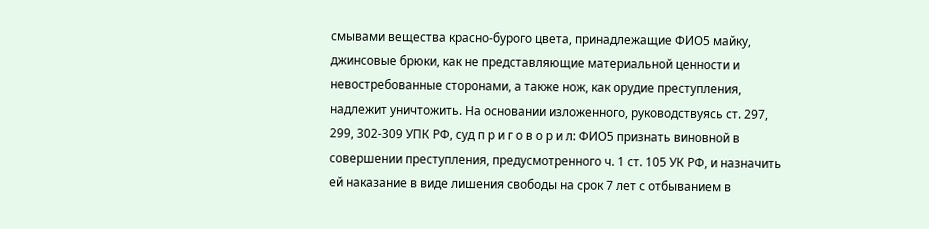смывами вещества красно-бурого цвета, принадлежащие ФИО5 майку, джинсовые брюки, как не представляющие материальной ценности и невостребованные сторонами, а также нож, как орудие преступления, надлежит уничтожить. На основании изложенного, руководствуясь ст. 297, 299, 302-309 УПК РФ, суд п р и г о в о р и л: ФИО5 признать виновной в совершении преступления, предусмотренного ч. 1 ст. 105 УК РФ, и назначить ей наказание в виде лишения свободы на срок 7 лет с отбыванием в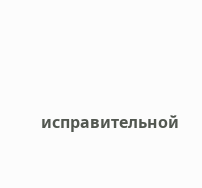исправительной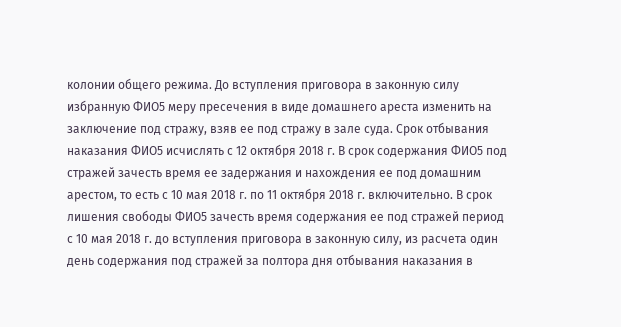колонии общего режима. До вступления приговора в законную силу избранную ФИО5 меру пресечения в виде домашнего ареста изменить на заключение под стражу, взяв ее под стражу в зале суда. Срок отбывания наказания ФИО5 исчислять с 12 октября 2018 г. В срок содержания ФИО5 под стражей зачесть время ее задержания и нахождения ее под домашним арестом, то есть с 10 мая 2018 г. по 11 октября 2018 г. включительно. В срок лишения свободы ФИО5 зачесть время содержания ее под стражей период с 10 мая 2018 г. до вступления приговора в законную силу, из расчета один день содержания под стражей за полтора дня отбывания наказания в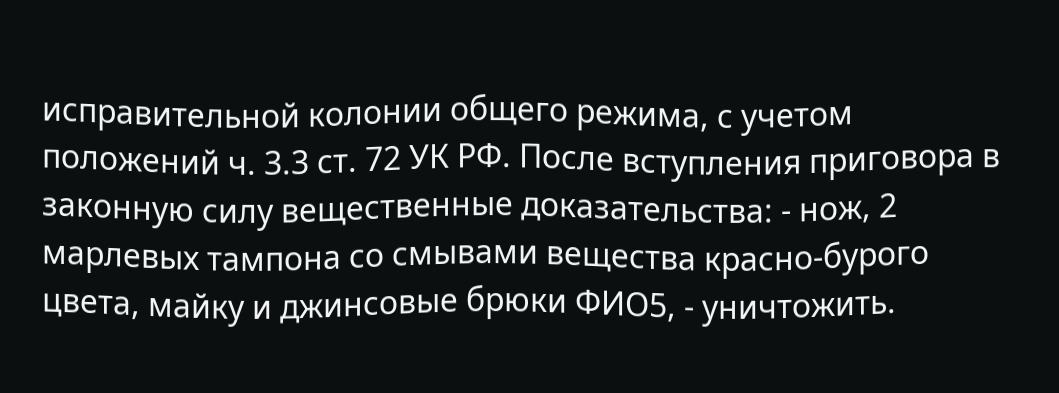исправительной колонии общего режима, с учетом положений ч. 3.3 ст. 72 УК РФ. После вступления приговора в законную силу вещественные доказательства: - нож, 2 марлевых тампона со смывами вещества красно-бурого цвета, майку и джинсовые брюки ФИО5, - уничтожить.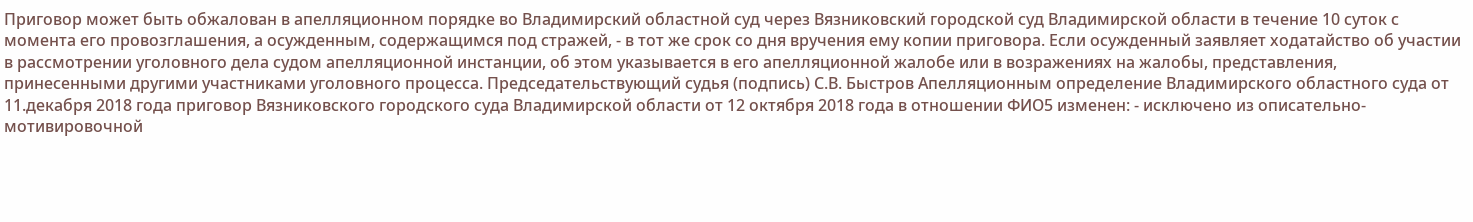Приговор может быть обжалован в апелляционном порядке во Владимирский областной суд через Вязниковский городской суд Владимирской области в течение 10 суток с момента его провозглашения, а осужденным, содержащимся под стражей, - в тот же срок со дня вручения ему копии приговора. Если осужденный заявляет ходатайство об участии в рассмотрении уголовного дела судом апелляционной инстанции, об этом указывается в его апелляционной жалобе или в возражениях на жалобы, представления, принесенными другими участниками уголовного процесса. Председательствующий судья (подпись) С.В. Быстров Апелляционным определение Владимирского областного суда от 11.декабря 2018 года приговор Вязниковского городского суда Владимирской области от 12 октября 2018 года в отношении ФИО5 изменен: - исключено из описательно-мотивировочной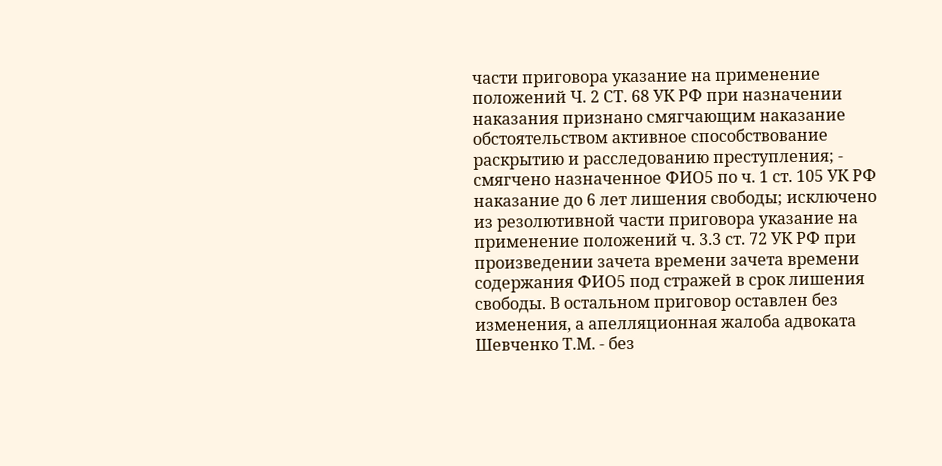части приговора указание на применение положений Ч. 2 СТ. 68 УК РФ при назначении наказания признано смягчающим наказание обстоятельством активное способствование раскрытию и расследованию преступления; - смягчено назначенное ФИО5 по ч. 1 ст. 105 УК РФ наказание до 6 лет лишения свободы; исключено из резолютивной части приговора указание на применение положений ч. 3.3 ст. 72 УК РФ при произведении зачета времени зачета времени содержания ФИО5 под стражей в срок лишения свободы. В остальном приговор оставлен без изменения, а апелляционная жалоба адвоката Шевченко Т.М. - без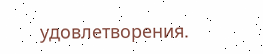удовлетворения.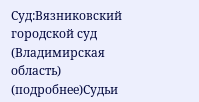Суд:Вязниковский городской суд (Владимирская область) (подробнее)Судьи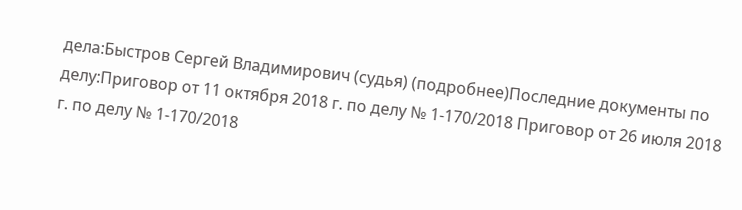дела:Быстров Сергей Владимирович (судья) (подробнее)Последние документы по делу:Приговор от 11 октября 2018 г. по делу № 1-170/2018 Приговор от 26 июля 2018 г. по делу № 1-170/2018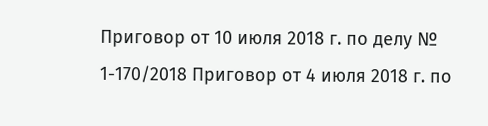Приговор от 10 июля 2018 г. по делу № 1-170/2018 Приговор от 4 июля 2018 г. по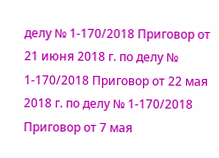делу № 1-170/2018 Приговор от 21 июня 2018 г. по делу № 1-170/2018 Приговор от 22 мая 2018 г. по делу № 1-170/2018 Приговор от 7 мая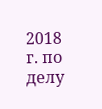2018 г. по делу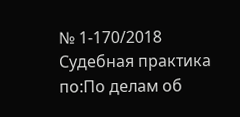№ 1-170/2018 Судебная практика по:По делам об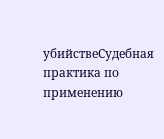убийствеСудебная практика по применению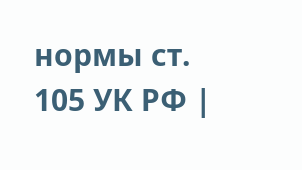нормы ст. 105 УК РФ |